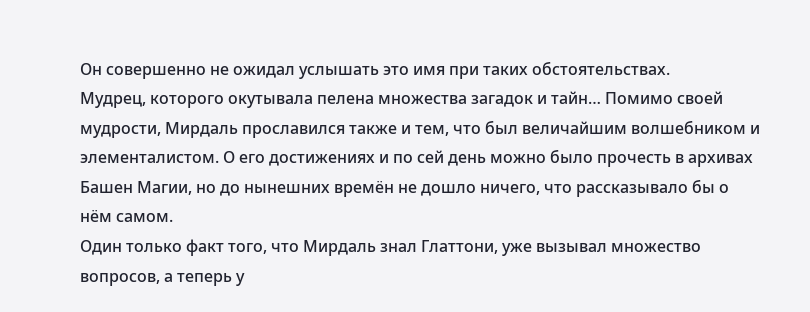Он совершенно не ожидал услышать это имя при таких обстоятельствах.
Мудрец, которого окутывала пелена множества загадок и тайн… Помимо своей мудрости, Мирдаль прославился также и тем, что был величайшим волшебником и элементалистом. О его достижениях и по сей день можно было прочесть в архивах Башен Магии, но до нынешних времён не дошло ничего, что рассказывало бы о нём самом.
Один только факт того, что Мирдаль знал Глаттони, уже вызывал множество вопросов, а теперь у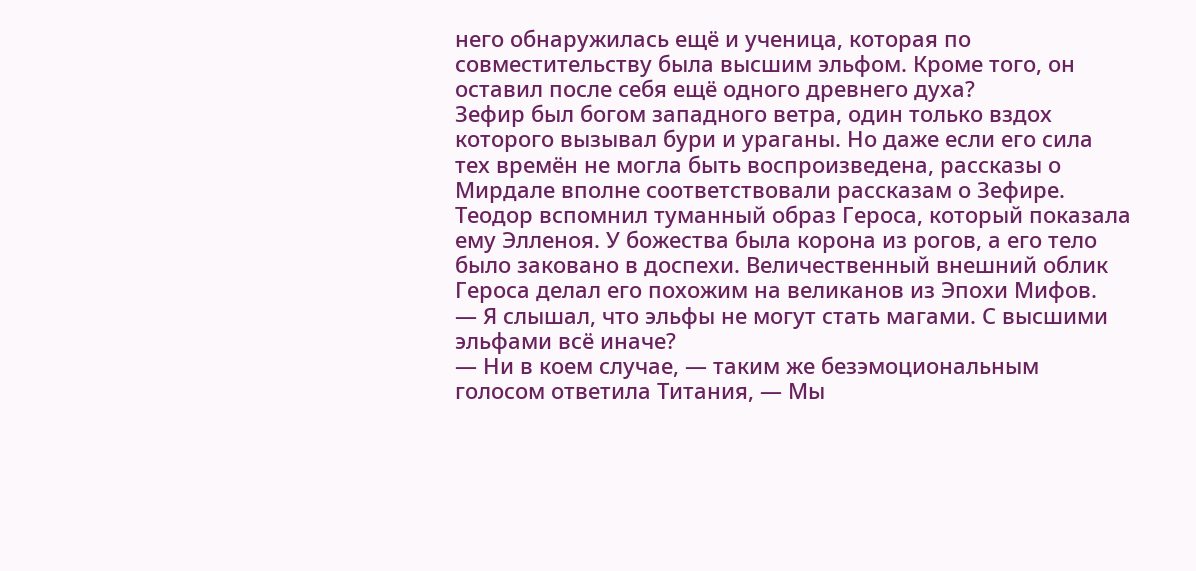него обнаружилась ещё и ученица, которая по совместительству была высшим эльфом. Кроме того, он оставил после себя ещё одного древнего духа?
Зефир был богом западного ветра, один только вздох которого вызывал бури и ураганы. Но даже если его сила тех времён не могла быть воспроизведена, рассказы о Мирдале вполне соответствовали рассказам о Зефире.
Теодор вспомнил туманный образ Героса, который показала ему Элленоя. У божества была корона из рогов, а его тело было заковано в доспехи. Величественный внешний облик Героса делал его похожим на великанов из Эпохи Мифов.
— Я слышал, что эльфы не могут стать магами. С высшими эльфами всё иначе?
— Ни в коем случае, — таким же безэмоциональным голосом ответила Титания, — Мы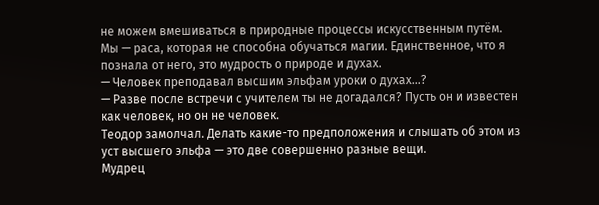не можем вмешиваться в природные процессы искусственным путём. Мы — раса, которая не способна обучаться магии. Единственное, что я познала от него, это мудрость о природе и духах.
— Человек преподавал высшим эльфам уроки о духах…?
— Разве после встречи с учителем ты не догадался? Пусть он и известен как человек, но он не человек.
Теодор замолчал. Делать какие-то предположения и слышать об этом из уст высшего эльфа — это две совершенно разные вещи.
Мудрец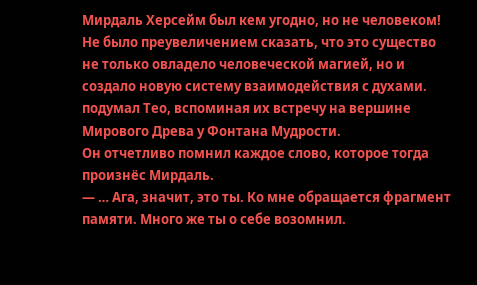Мирдаль Херсейм был кем угодно, но не человеком!
Не было преувеличением сказать, что это существо не только овладело человеческой магией, но и создало новую систему взаимодействия с духами.
подумал Тео, вспоминая их встречу на вершине Мирового Древа у Фонтана Мудрости.
Он отчетливо помнил каждое слово, которое тогда произнёс Мирдаль.
— … Ага, значит, это ты. Ко мне обращается фрагмент памяти. Много же ты о себе возомнил.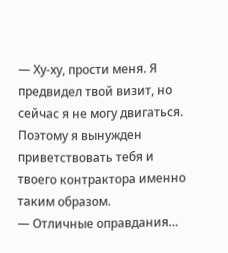— Ху-ху, прости меня. Я предвидел твой визит, но сейчас я не могу двигаться. Поэтому я вынужден приветствовать тебя и твоего контрактора именно таким образом.
— Отличные оправдания…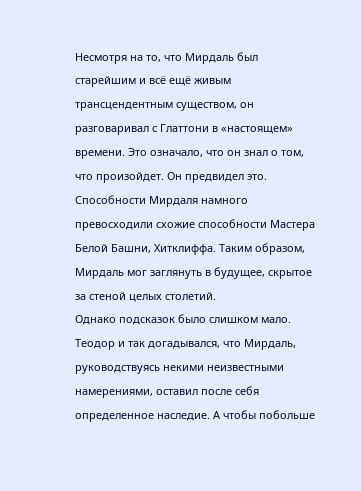Несмотря на то, что Мирдаль был старейшим и всё ещё живым трансцендентным существом, он разговаривал с Глаттони в «настоящем» времени. Это означало, что он знал о том, что произойдет. Он предвидел это. Способности Мирдаля намного превосходили схожие способности Мастера Белой Башни, Хитклиффа. Таким образом, Мирдаль мог заглянуть в будущее, скрытое за стеной целых столетий.
Однако подсказок было слишком мало. Теодор и так догадывался, что Мирдаль, руководствуясь некими неизвестными намерениями, оставил после себя определенное наследие. А чтобы побольше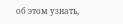об этом узнать,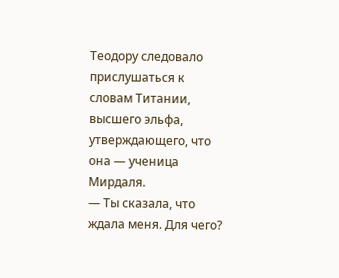Теодору следовало прислушаться к словам Титании, высшего эльфа, утверждающего, что она — ученица Мирдаля.
— Ты сказала, что ждала меня. Для чего?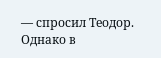— спросил Теодор.
Однако в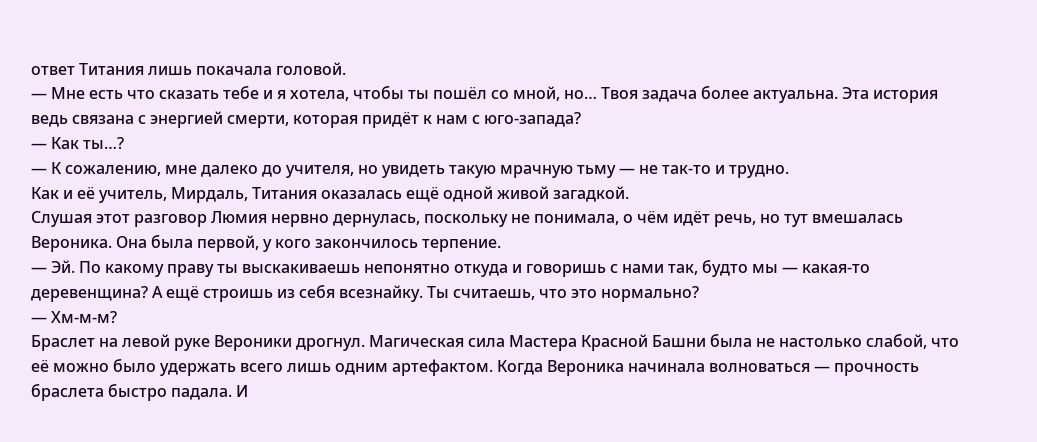ответ Титания лишь покачала головой.
— Мне есть что сказать тебе и я хотела, чтобы ты пошёл со мной, но… Твоя задача более актуальна. Эта история ведь связана с энергией смерти, которая придёт к нам с юго-запада?
— Как ты…?
— К сожалению, мне далеко до учителя, но увидеть такую мрачную тьму — не так-то и трудно.
Как и её учитель, Мирдаль, Титания оказалась ещё одной живой загадкой.
Слушая этот разговор Люмия нервно дернулась, поскольку не понимала, о чём идёт речь, но тут вмешалась Вероника. Она была первой, у кого закончилось терпение.
— Эй. По какому праву ты выскакиваешь непонятно откуда и говоришь с нами так, будто мы — какая-то деревенщина? А ещё строишь из себя всезнайку. Ты считаешь, что это нормально?
— Хм-м-м?
Браслет на левой руке Вероники дрогнул. Магическая сила Мастера Красной Башни была не настолько слабой, что её можно было удержать всего лишь одним артефактом. Когда Вероника начинала волноваться — прочность браслета быстро падала. И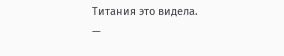Титания это видела.
—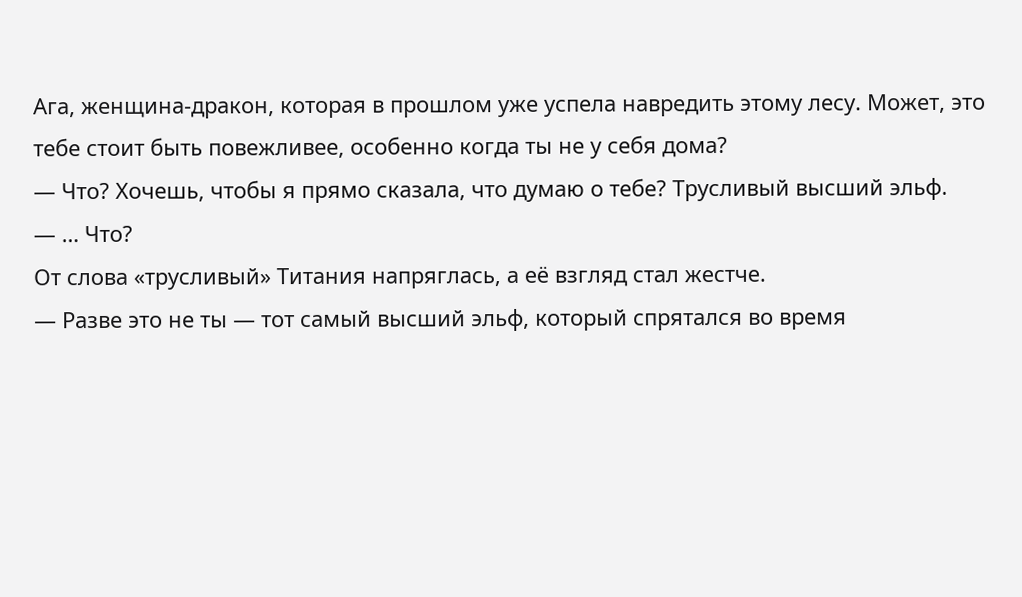Ага, женщина-дракон, которая в прошлом уже успела навредить этому лесу. Может, это тебе стоит быть повежливее, особенно когда ты не у себя дома?
— Что? Хочешь, чтобы я прямо сказала, что думаю о тебе? Трусливый высший эльф.
— … Что?
От слова «трусливый» Титания напряглась, а её взгляд стал жестче.
— Разве это не ты — тот самый высший эльф, который спрятался во время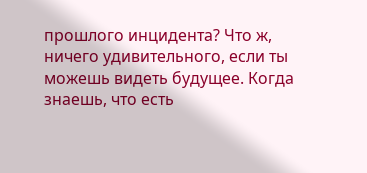прошлого инцидента? Что ж, ничего удивительного, если ты можешь видеть будущее. Когда знаешь, что есть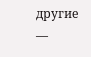другие —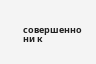совершенно ни к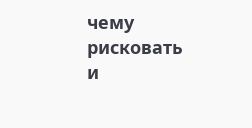чему рисковать и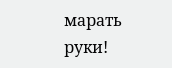марать руки!